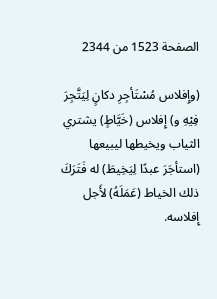الصفحة 1523 من 2344

(وإِفلاس مُسْتَأجِرِ دكانٍ لِيَتَّجِرَ فِيْهِ و) إِفلاس (خَيَّاطٍ) يشتري الثياب ويخيطها ليبيعها (استأجَرَ عبدًا لِيَخِيطَ) له فَتَرَكَ ذلك الخياط (عَمَلَهُ) لأَجل إِفلاسه.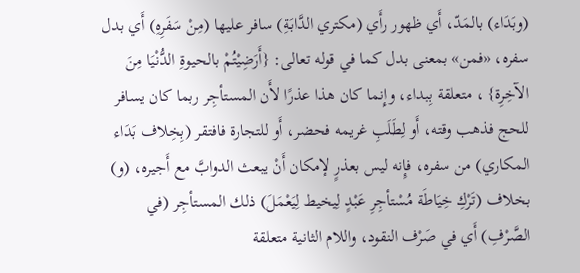(وبَدَاء) بالمَدّ، أَي ظهور رأَي (مكتري الدَّابَةِ) سافر عليها (مِنْ سَفَرِهِ) أَي بدل سفره، «فمن» بمعنى بدل كما في قوله تعالى: {أَرَضِيْتُمْ بالحيوةِ الدُّنْيَا مِنَ الآخِرِة} ، متعلقة بِبداء، وإِنما كان هذا عذرًا لأَن المستأجِر ربما كان يسافر للحج فذهب وقته، أَو لِطَلَبِ غريمه فحضر، أَو للتجارة فافتقر (بِخِلاف بَدَاء المكاري) من سفره، فإِنه ليس بعذرٍ لإمكان أَنْ يبعث الدوابَّ مع أَجيره، (و) بخلاف (تَرْكِ خِيَاطَة مُسْتأجِرِ عَبْدٍ لِيخيط لِيَعْمَلَ) ذلك المستأجِر (في الصَّرْفِ) أَي في صَرْف النقود، واللام الثانية متعلقة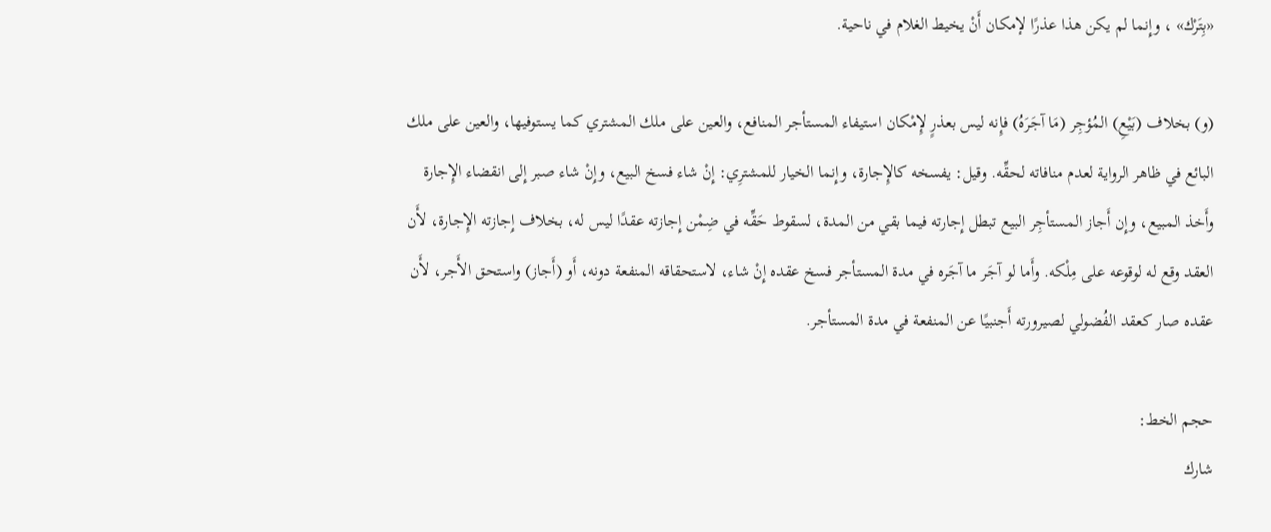«بِتَرْك» ، وإِنما لم يكن هذا عذرًا لإمكان أَنْ يخيط الغلام في ناحية.

(و) بخلاف (بَيْعِ) المُؤجِر (مَا آجَرَهُ) فإِنه ليس بعذرٍ لإِمْكان استيفاء المستأجر المنافع، والعين على ملك المشتري كما يستوفيها، والعين على ملك البائع في ظاهر الرواية لعدم منافاته لحقِّه. وقيل: يفسخه كالإِجارة، وإِنما الخيار للمشترِي: إِنْ شاء فسخ البيع، وإِنْ شاء صبر إِلى انقضاء الإِجارة وأَخذ المبيع، وإِن أَجاز المستأجِر البيع تبطل إِجارته فيما بقي من المدة، لسقوط حَقِّه في ضِمْن إِجازته عقدًا ليس له، بخلاف إِجازته الإِجارة، لأَن العقد وقع له لوقوعه على مِلْكه. وأَما لو آجَر ما آجَره في مدة المستأجر فسخ عقده إِنْ شاء، لاستحقاقه المنفعة دونه، أَو (أَجاز) واستحق الأَجر، لأَن عقده صار كعقد الفُضولي لصيرورته أَجنبيًا عن المنفعة في مدة المستأجر.

حجم الخط:
شارك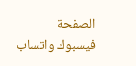الصفحة
فيسبوك واتساب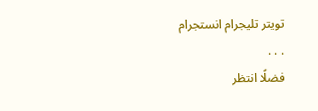تويتر تليجرام انستجرام
. . .
فضلًا انتظر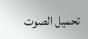تحميل الصوت